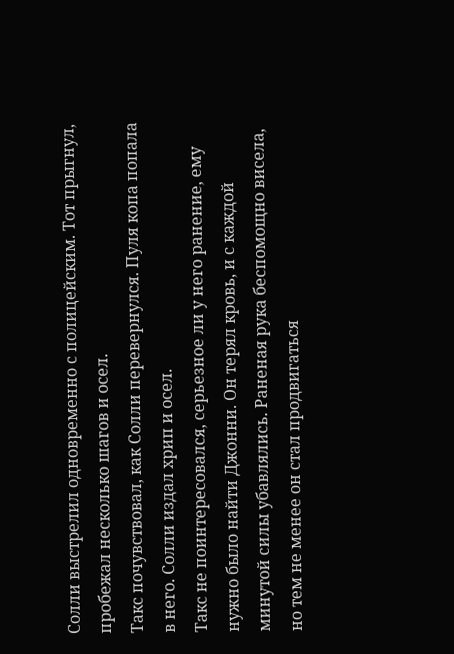Солли выстрелил одновременно с полицейским. Тот прыгнул, пробежал несколько шагов и осел.
Такс почувствовал, как Солли перевернулся. Пуля копа попала в него. Солли издал хрип и осел.
Такс не поинтересовался, серьезное ли у него ранение, ему нужно было найти Джонни. Он терял кровь, и с каждой минутой силы убавлялись. Раненая рука беспомощно висела, но тем не менее он стал продвигаться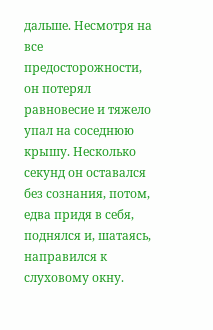дальше. Несмотря на все предосторожности, он потерял равновесие и тяжело упал на соседнюю крышу. Несколько секунд он оставался без сознания, потом, едва придя в себя, поднялся и, шатаясь, направился к слуховому окну.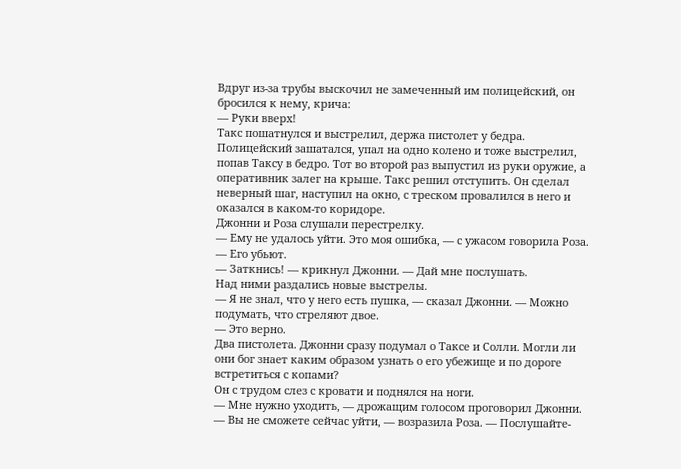Вдруг из-за трубы выскочил не замеченный им полицейский, он бросился к нему, крича:
— Руки вверх!
Такс пошатнулся и выстрелил, держа пистолет у бедра.
Полицейский зашатался, упал на одно колено и тоже выстрелил, попав Таксу в бедро. Тот во второй раз выпустил из руки оружие, а оперативник залег на крыше. Такс решил отступить. Он сделал неверный шаг, наступил на окно, с треском провалился в него и оказался в каком-то коридоре.
Джонни и Роза слушали перестрелку.
— Ему не удалось уйти. Это моя ошибка, — с ужасом говорила Роза. — Его убьют.
— Заткнись! — крикнул Джонни. — Дай мне послушать.
Над ними раздались новые выстрелы.
— Я не знал, что у него есть пушка, — сказал Джонни. — Можно подумать, что стреляют двое.
— Это верно.
Два пистолета. Джонни сразу подумал о Таксе и Солли. Могли ли они бог знает каким образом узнать о его убежище и по дороге встретиться с копами?
Он с трудом слез с кровати и поднялся на ноги.
— Мне нужно уходить, — дрожащим голосом проговорил Джонни.
— Вы не сможете сейчас уйти, — возразила Роза. — Послушайте-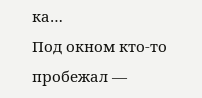ка…
Под окном кто-то пробежал —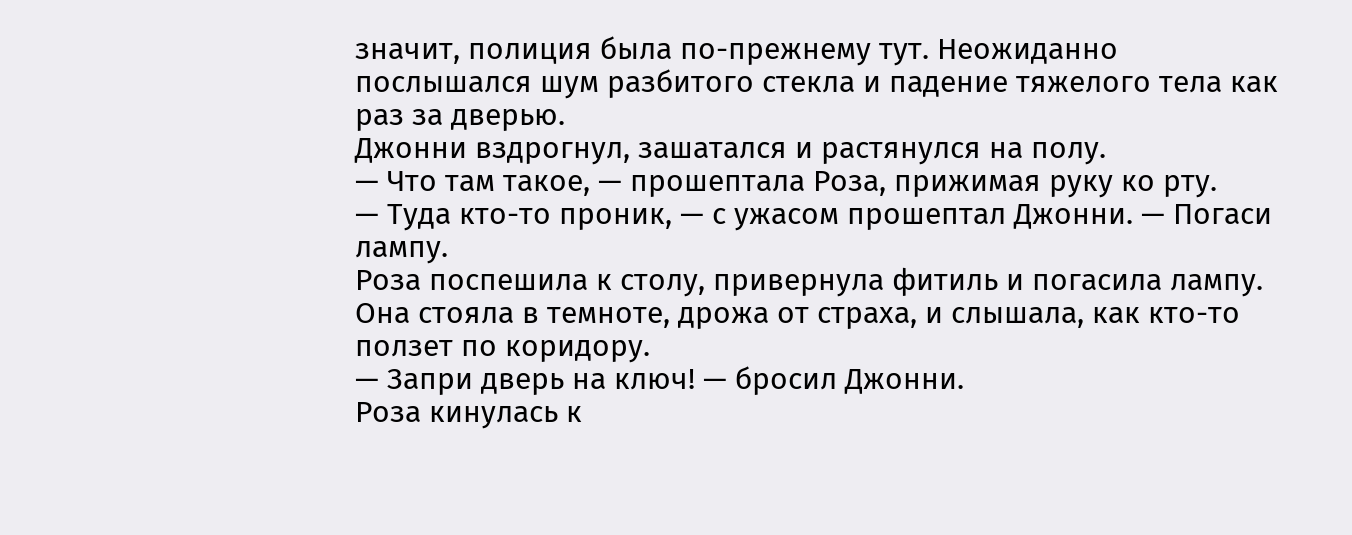значит, полиция была по-прежнему тут. Неожиданно послышался шум разбитого стекла и падение тяжелого тела как раз за дверью.
Джонни вздрогнул, зашатался и растянулся на полу.
— Что там такое, — прошептала Роза, прижимая руку ко рту.
— Туда кто-то проник, — с ужасом прошептал Джонни. — Погаси лампу.
Роза поспешила к столу, привернула фитиль и погасила лампу. Она стояла в темноте, дрожа от страха, и слышала, как кто-то ползет по коридору.
— Запри дверь на ключ! — бросил Джонни.
Роза кинулась к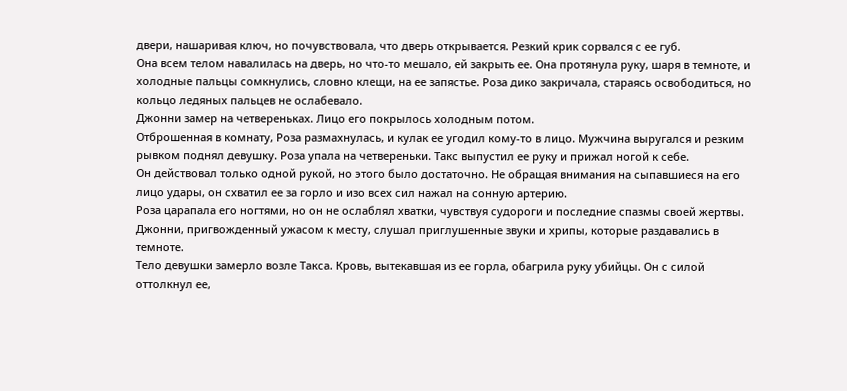двери, нашаривая ключ, но почувствовала, что дверь открывается. Резкий крик сорвался с ее губ.
Она всем телом навалилась на дверь, но что-то мешало, ей закрыть ее. Она протянула руку, шаря в темноте, и холодные пальцы сомкнулись, словно клещи, на ее запястье. Роза дико закричала, стараясь освободиться, но кольцо ледяных пальцев не ослабевало.
Джонни замер на четвереньках. Лицо его покрылось холодным потом.
Отброшенная в комнату, Роза размахнулась, и кулак ее угодил кому-то в лицо. Мужчина выругался и резким рывком поднял девушку. Роза упала на четвереньки. Такс выпустил ее руку и прижал ногой к себе.
Он действовал только одной рукой, но этого было достаточно. Не обращая внимания на сыпавшиеся на его лицо удары, он схватил ее за горло и изо всех сил нажал на сонную артерию.
Роза царапала его ногтями, но он не ослаблял хватки, чувствуя судороги и последние спазмы своей жертвы.
Джонни, пригвожденный ужасом к месту, слушал приглушенные звуки и хрипы, которые раздавались в темноте.
Тело девушки замерло возле Такса. Кровь, вытекавшая из ее горла, обагрила руку убийцы. Он с силой оттолкнул ее,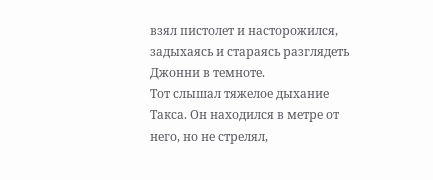взял пистолет и насторожился, задыхаясь и стараясь разглядеть Джонни в темноте.
Тот слышал тяжелое дыхание Такса. Он находился в метре от него, но не стрелял,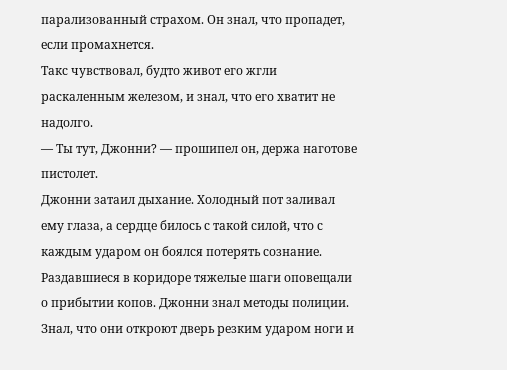парализованный страхом. Он знал, что пропадет, если промахнется.
Такс чувствовал, будто живот его жгли раскаленным железом, и знал, что его хватит не надолго.
— Ты тут, Джонни? — прошипел он, держа наготове пистолет.
Джонни затаил дыхание. Холодный пот заливал ему глаза, а сердце билось с такой силой, что с каждым ударом он боялся потерять сознание.
Раздавшиеся в коридоре тяжелые шаги оповещали о прибытии копов. Джонни знал методы полиции. Знал, что они откроют дверь резким ударом ноги и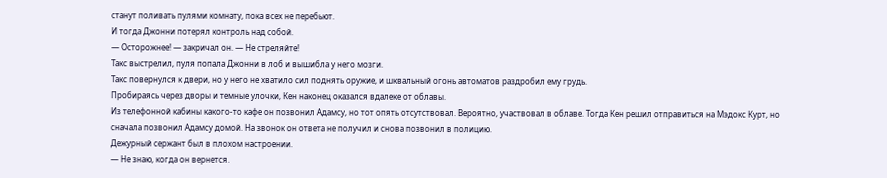станут поливать пулями комнату, пока всех не перебьют.
И тогда Джонни потерял контроль над собой.
— Осторожнее! — закричал он. — Не стреляйте!
Такс выстрелил, пуля попала Джонни в лоб и вышибла у него мозги.
Такс повернулся к двери, но у него не хватило сил поднять оружие, и шквальный огонь автоматов раздробил ему грудь.
Пробираясь через дворы и темные улочки, Кен наконец оказался вдалеке от облавы.
Из телефонной кабины какого-то кафе он позвонил Адамсу, но тот опять отсутствовал. Вероятно, участвовал в облаве. Тогда Кен решил отправиться на Мэдокс Курт, но сначала позвонил Адамсу домой. На звонок он ответа не получил и снова позвонил в полицию.
Дежурный сержант был в плохом настроении.
— Не знаю, когда он вернется.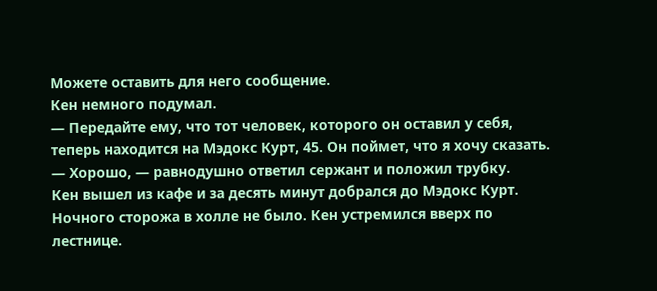Можете оставить для него сообщение.
Кен немного подумал.
— Передайте ему, что тот человек, которого он оставил у себя, теперь находится на Мэдокс Курт, 45. Он поймет, что я хочу сказать.
— Хорошо, — равнодушно ответил сержант и положил трубку.
Кен вышел из кафе и за десять минут добрался до Мэдокс Курт. Ночного сторожа в холле не было. Кен устремился вверх по лестнице.